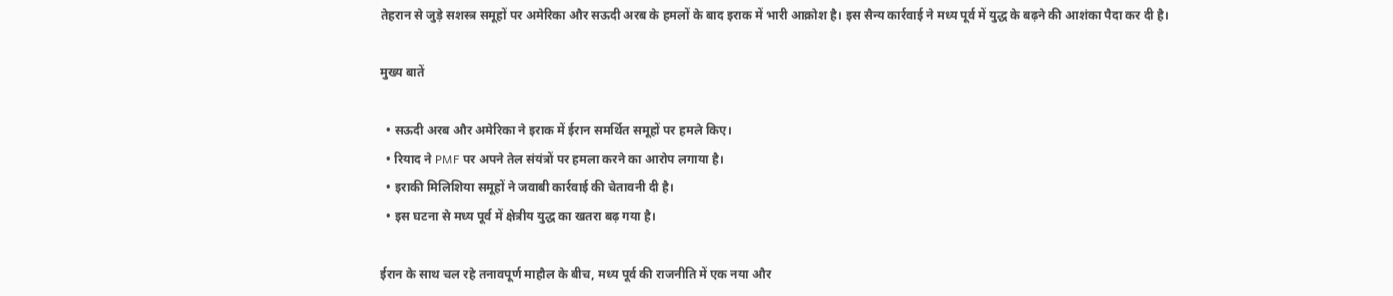तेहरान से जुड़े सशस्त्र समूहों पर अमेरिका और सऊदी अरब के हमलों के बाद इराक में भारी आक्रोश है। इस सैन्य कार्रवाई ने मध्य पूर्व में युद्ध के बढ़ने की आशंका पैदा कर दी है।

मुख्य बातें

  • सऊदी अरब और अमेरिका ने इराक में ईरान समर्थित समूहों पर हमले किए।
  • रियाद ने PMF पर अपने तेल संयंत्रों पर हमला करने का आरोप लगाया है।
  • इराकी मिलिशिया समूहों ने जवाबी कार्रवाई की चेतावनी दी है।
  • इस घटना से मध्य पूर्व में क्षेत्रीय युद्ध का खतरा बढ़ गया है।

ईरान के साथ चल रहे तनावपूर्ण माहौल के बीच, मध्य पूर्व की राजनीति में एक नया और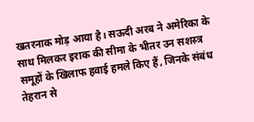खतरनाक मोड़ आया है। सऊदी अरब ने अमेरिका के साथ मिलकर इराक की सीमा के भीतर उन सशस्त्र समूहों के खिलाफ हवाई हमले किए हैं, जिनके संबंध तेहरान से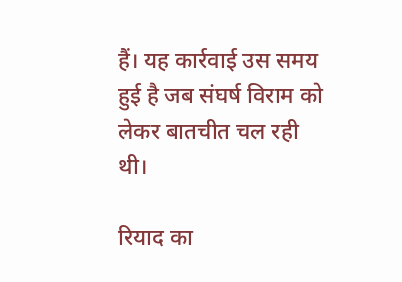हैं। यह कार्रवाई उस समय हुई है जब संघर्ष विराम को लेकर बातचीत चल रही थी।

रियाद का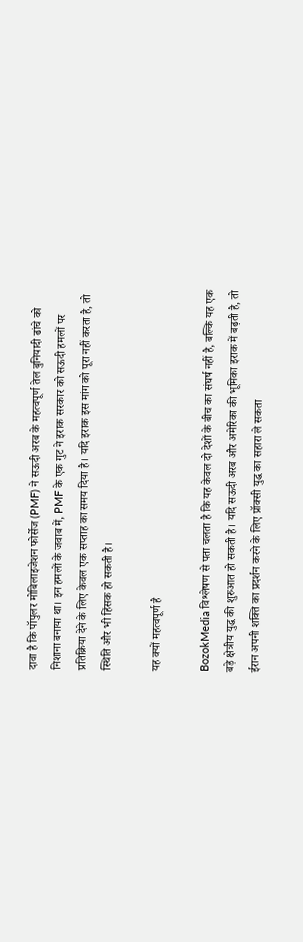दावा है कि पॉपुलर मोबिलाइजेशन फोर्सेज (PMF) ने सऊदी अरब के महत्वपूर्ण तेल बुनियादी ढांचे को निशाना बनाया था। इन हमलों के जवाब में, PMF के एक गुट ने इराक सरकार को सऊदी हमलों पर प्रतिक्रिया देने के लिए केवल एक सप्ताह का समय दिया है। यदि इराक इस मांग को पूरा नहीं करता है, तो स्थिति और भी हिंसक हो सकती है।

यह क्यों महत्वपूर्ण है

BozokMedia विश्लेषण से पता चलता है कि यह केवल दो देशों के बीच का संघर्ष नहीं है, बल्कि यह एक बड़े क्षेत्रीय युद्ध की शुरुआत हो सकती है। यदि सऊदी अरब और अमेरिका की भूमिका इराक में बढ़ती है, तो ईरान अपनी शक्ति का प्रदर्शन करने के लिए प्रॉक्सी युद्ध का सहारा ले सकता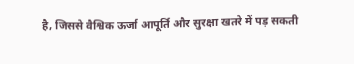है, जिससे वैश्विक ऊर्जा आपूर्ति और सुरक्षा खतरे में पड़ सकती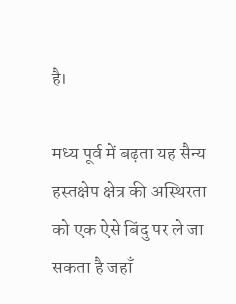है।

मध्य पूर्व में बढ़ता यह सैन्य हस्तक्षेप क्षेत्र की अस्थिरता को एक ऐसे बिंदु पर ले जा सकता है जहाँ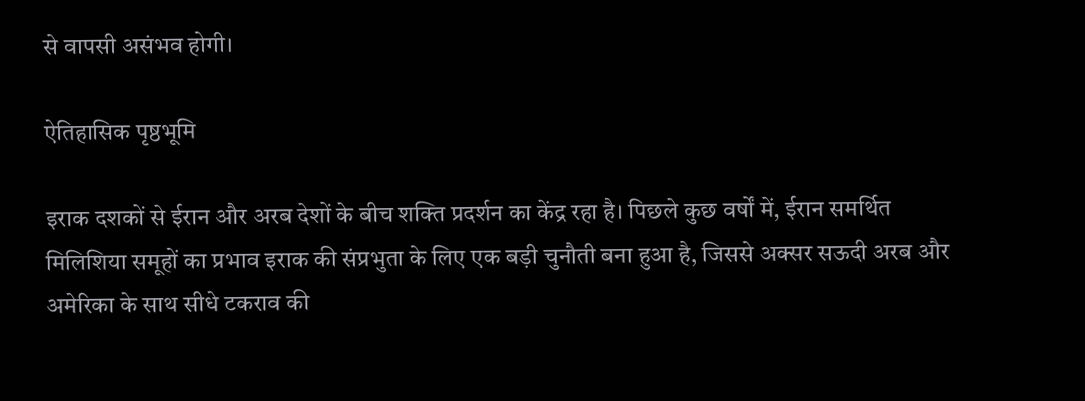से वापसी असंभव होगी।

ऐतिहासिक पृष्ठभूमि

इराक दशकों से ईरान और अरब देशों के बीच शक्ति प्रदर्शन का केंद्र रहा है। पिछले कुछ वर्षों में, ईरान समर्थित मिलिशिया समूहों का प्रभाव इराक की संप्रभुता के लिए एक बड़ी चुनौती बना हुआ है, जिससे अक्सर सऊदी अरब और अमेरिका के साथ सीधे टकराव की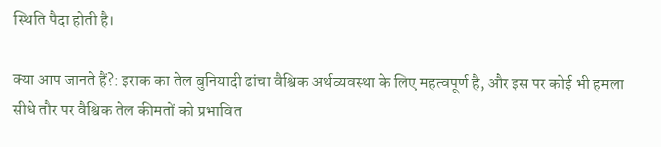स्थिति पैदा होती है।

क्या आप जानते हैं?: इराक का तेल बुनियादी ढांचा वैश्विक अर्थव्यवस्था के लिए महत्वपूर्ण है, और इस पर कोई भी हमला सीधे तौर पर वैश्विक तेल कीमतों को प्रभावित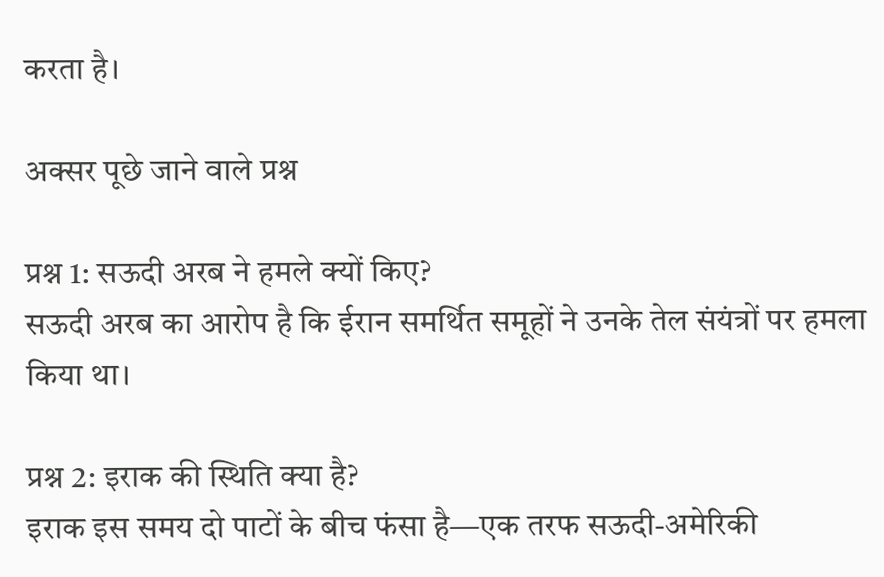करता है।

अक्सर पूछे जाने वाले प्रश्न

प्रश्न 1: सऊदी अरब ने हमले क्यों किए?
सऊदी अरब का आरोप है कि ईरान समर्थित समूहों ने उनके तेल संयंत्रों पर हमला किया था।

प्रश्न 2: इराक की स्थिति क्या है?
इराक इस समय दो पाटों के बीच फंसा है—एक तरफ सऊदी-अमेरिकी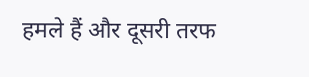हमले हैं और दूसरी तरफ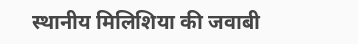स्थानीय मिलिशिया की जवाबी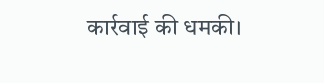कार्रवाई की धमकी।